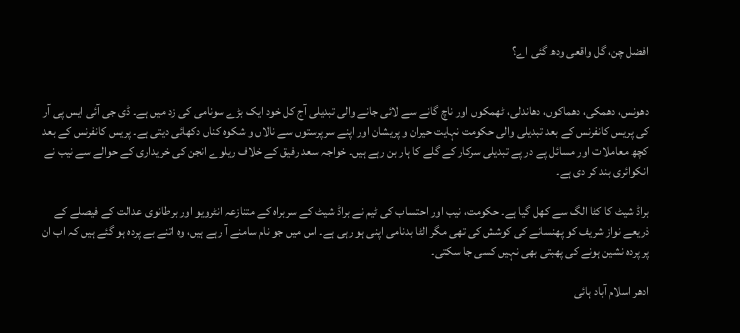افضل چن، گل واقعی ودھ گئی اے؟


دھونس، دھمکی، دھماکوں، دھاندلی، ٹھمکوں اور ناچ گانے سے لائی جانے والی تبدیلی آج کل خود ایک بڑے سونامی کی زد میں ہے۔ ڈی جی آئی ایس پی آر کی پریس کانفرنس کے بعد تبدیلی والی حکومت نہایت حیران و پریشان اور اپنے سرپرستوں سے نالاں و شکوہ کناں دکھائی دیتی ہے۔ پریس کانفرنس کے بعد کچھ معاملات اور مسائل پے در پے تبدیلی سرکار کے گلے کا ہار بن رہے ہیں۔ خواجہ سعد رفیق کے خلاف ریلوے انجن کی خریداری کے حوالے سے نیب نے انکوائری بند کر دی ہے۔

براڈ شیٹ کا کٹا الگ سے کھل گیا ہے۔ حکومت، نیب اور احتساب کی ٹیم نے براڈ شیٹ کے سربراہ کے متنازعہ انٹرویو اور برطانوی عدالت کے فیصلے کے ذریعے نواز شریف کو پھنسانے کی کوشش کی تھی مگر الٹا بدنامی اپنی ہو رہی ہے۔ اس میں جو نام سامنے آ رہے ہیں، وہ اتنے بے پردہ ہو گئے ہیں کہ اب ان پر پردہ نشین ہونے کی پھبتی بھی نہیں کسی جا سکتی۔

ادھر اسلام آباد ہائی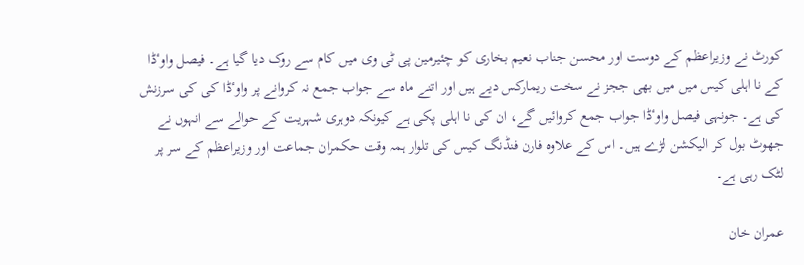کورٹ نے وزیراعظم کے دوست اور محسن جناب نعیم بخاری کو چئیرمین پی ٹی وی میں کام سے روک دیا گیا ہے۔ فیصل واوٴڈا کے نا اہلی کیس میں میں بھی ججز نے سخت ریمارکس دیے ہیں اور اتنے ماہ سے جواب جمع نہ کروانے پر واوٴڈا کی کی سرزنش کی ہے۔ جونہی فیصل واوٴڈا جواب جمع کروائیں گے، ان کی نا اہلی پکی ہے کیونکہ دوہری شہریت کے حوالے سے انہوں نے جھوٹ بول کر الیکشن لڑے ہیں۔ اس کے علاوہ فارن فنڈنگ کیس کی تلوار ہمہ وقت حکمران جماعت اور وزیراعظم کے سر پر لٹک رہی ہے۔

عمران خان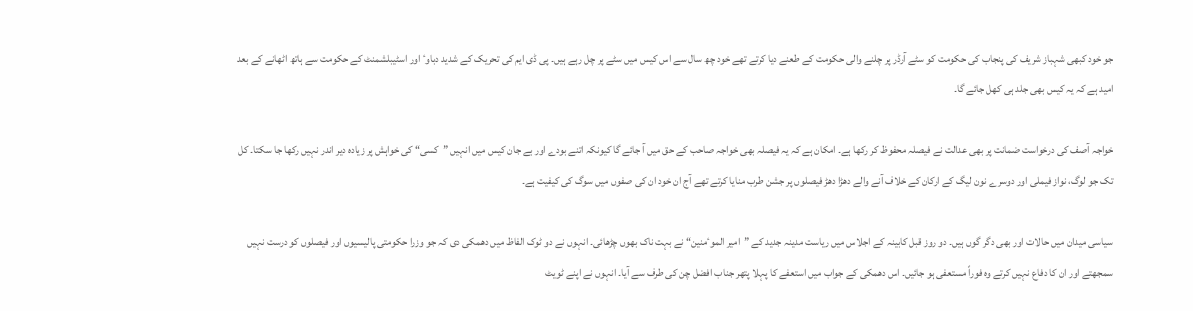جو خود کبھی شہباز شریف کی پنجاب کی حکومت کو سٹے آرڈر پر چلنے والی حکومت کے طعنے دیا کرتے تھے خود چھ سال سے اس کیس میں سٹے پر چل رہے ہیں۔ پی ڈی ایم کی تحریک کے شدید دباوٴ اور اسٹیبلشمنٹ کے حکومت سے ہاتھ اٹھانے کے بعد امید ہے کہ یہ کیس بھی جلد ہی کھل جائے گا۔

خواجہ آصف کی درخواست ضمانت پر بھی عدالت نے فیصلہ محفوظ کر رکھا ہے۔ امکان ہے کہ یہ فیصلہ بھی خواجہ صاحب کے حق میں آ جائے گا کیونکہ اتنے بودے اور بے جان کیس میں انہیں ”کسی“ کی خواہش پر زیادہ دیر اندر نہیں رکھا جا سکتا۔ کل تک جو لوگ، نواز فیملی اور دوسرے نون لیگ کے ارکان کے خلاف آنے والے دھڑا دھڑ فیصلوں پر جشن طرب منایا کرتے تھے آج ان خود ان کی صفوں میں سوگ کی کیفیت ہے۔

سیاسی میدان میں حالات اور بھی دگر گوں ہیں۔ دو روز قبل کابینہ کے اجلاس میں ریاست مدینہ جدید کے ”امیر الموٴمنین“ نے بہت ناک بھوں چڑھائی۔ انہوں نے دو ٹوک الفاظ میں دھمکی دی کہ جو وزرا حکومتی پالیسیوں اور فیصلوں کو درست نہیں سمجھتے اور ان کا دفاع نہیں کرتے وہ فوراً مستعفی ہو جائیں۔ اس دھمکی کے جواب میں استعفے کا پہلا پتھر جناب افضل چن کی طرف سے آیا۔ انہوں نے اپنے ٹویٹ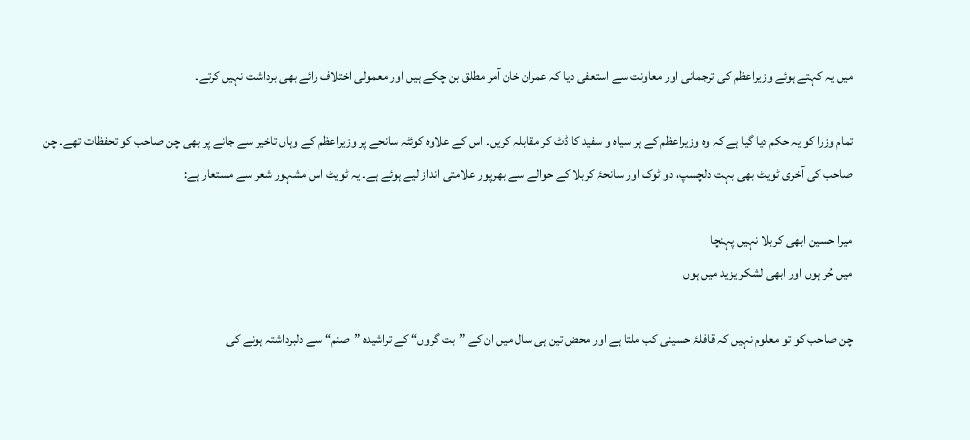میں یہ کہتے ہوئے وزیراعظم کی ترجمانی اور معاونت سے استعفی دیا کہ عمران خان آمر مطلق بن چکے ہیں اور معمولی اختلاف رائے بھی برداشت نہیں کرتے۔

تمام وزرا کو یہ حکم دیا گیا ہے کہ وہ وزیراعظم کے ہر سیاہ و سفید کا ڈٹ کر مقابلہ کریں۔ اس کے علاوہ کوئٹہ سانحے پر وزیراعظم کے وہاں تاخیر سے جانے پر بھی چن صاحب کو تحفظات تھے۔ چن صاحب کی آخری ٹویٹ بھی بہت دلچسپ، دو ٹوک اور سانحۂ کربلا کے حوالے سے بھرپور علامتی انداز لیے ہوئے ہے۔ یہ ٹویٹ اس مشہور شعر سے مستعار ہے:

میرا حسین ابھی کربلا نہیں پہنچا
میں حُر ہوں اور ابھی لشکر یزید میں ہوں

چن صاحب کو تو معلوم نہیں کہ قافلۂ حسینی کب ملتا ہے اور محض تین ہی سال میں ان کے ”بت گروں“ کے تراشیدہ ”صنم“ سے دلبرداشتہ ہونے کی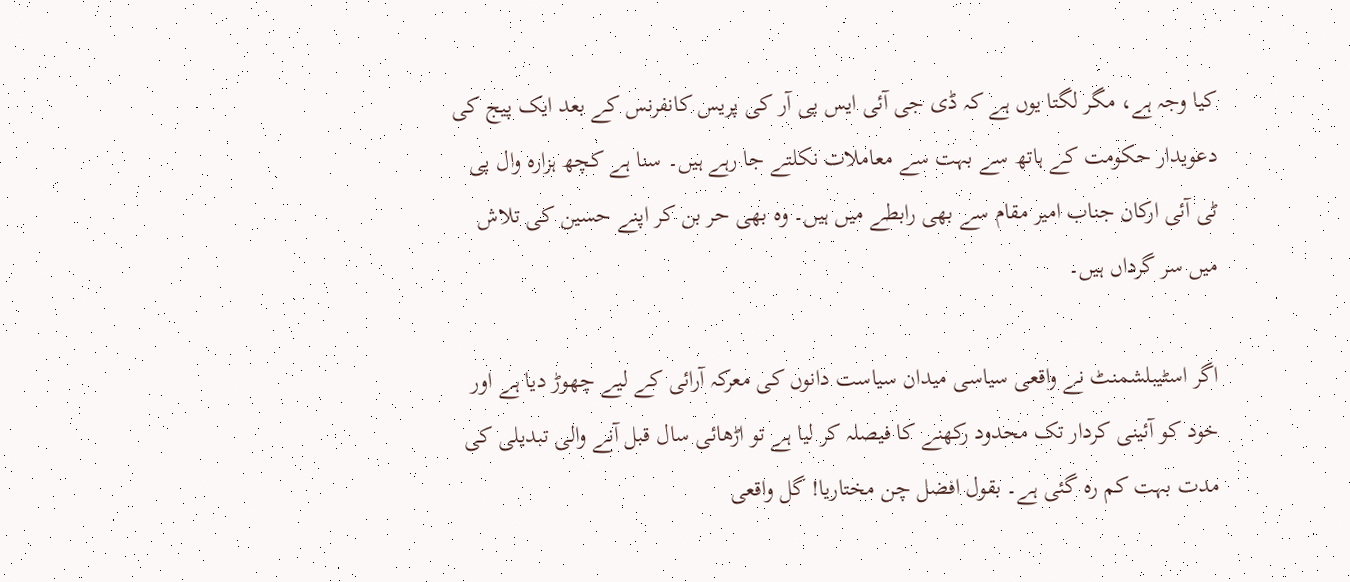کیا وجہ ہے، مگر لگتا یوں ہے کہ ڈی جی آئی ایس پی آر کی پریس کانفرنس کے بعد ایک پیج کی دعویدار حکومت کے ہاتھ سے بہت سے معاملات نکلتے جا رہے ہیں۔ سنا ہے کچھ ہزارہ وال پی ٹی آئی ارکان جناب امیر مقام سے بھی رابطے میں ہیں۔ وہ بھی حر بن کر اپنے حسین کی تلاش میں سر گرداں ہیں۔

اگر اسٹیبلشمنٹ نے واقعی سیاسی میدان سیاست دانوں کی معرکہ آرائی کے لیے چھوڑ دیا ہے اور خود کو آئینی کردار تک محدود رکھنے کا فیصلہ کر لیا ہے تو اڑھائی سال قبل آنے والی تبدیلی کی مدت بہت کم رہ گئی ہے۔ بقول افضل چن مختاریا! گل واقعی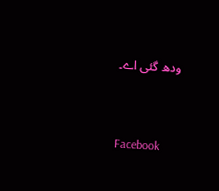ودھ گئی اے۔


Facebook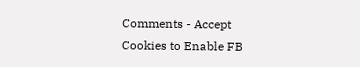Comments - Accept Cookies to Enable FB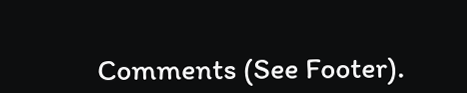Comments (See Footer).